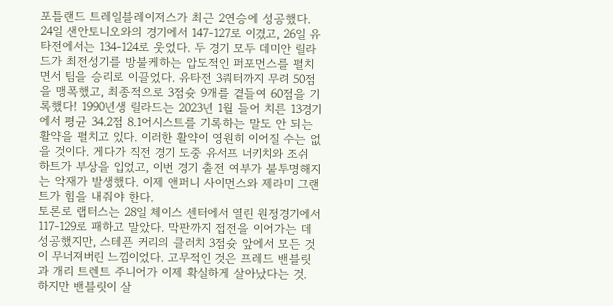포틀랜드 트레일블레이저스가 최근 2연승에 성공했다. 24일 샌안토니오와의 경기에서 147-127로 이겼고, 26일 유타전에서는 134-124로 웃었다. 두 경기 모두 데미안 릴라드가 최전성기를 방불케하는 압도적인 퍼포먼스를 펼치면서 팀을 승리로 이끌었다. 유타전 3쿼터까지 무려 50점을 맹폭했고, 최종적으로 3점슛 9개를 곁들여 60점을 기록했다! 1990년생 릴라드는 2023년 1월 들어 치른 13경기에서 평균 34.2점 8.1어시스트를 기록하는 말도 안 되는 활약을 펼치고 있다. 이러한 활약이 영원히 이어질 수는 없을 것이다. 게다가 직전 경기 도중 유서프 너키치와 조쉬 하트가 부상을 입었고, 이번 경기 출전 여부가 불투명해지는 악재가 발생했다. 이제 앤퍼니 사이먼스와 제라미 그랜트가 힘을 내줘야 한다.
토론로 랩터스는 28일 체이스 센터에서 열린 원정경기에서 117-129로 패하고 말았다. 막판까지 접전을 이어가는 데 성공했지만, 스테픈 커리의 클러치 3점슛 앞에서 모든 것이 무너져버린 느낌이었다. 고무적인 것은 프레드 밴블릿과 개리 트렌트 주니어가 이제 확실하게 살아났다는 것. 하지만 밴블릿이 살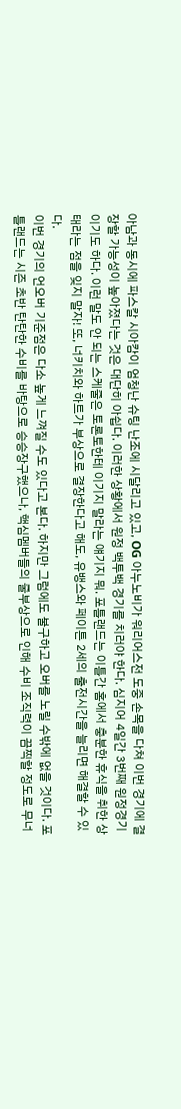아남과 동시에 파스칼 시아캄이 엄청난 슈팅 난조에 시달리고 있고, OG 아누노비가 워리어스전 도중 손목을 다쳐 이번 경기에 결장할 가능성이 높아졌다는 것은 대단히 아쉽다. 이러한 상황에서 원정 백투백 경기를 치러야 한다. 심지어 4일간 3번째 원정경기이기도 하다. 이런 말도 안 되는 스케줄은 토론토한테 이기지 말라는 얘기지 뭐. 포틀랜드는 이틀간 홈에서 충분한 휴식을 취한 상태라는 점을 잊지 말자! 또, 너키치와 하트가 부상으로 결장한다고 해도, 유뱅스와 페이튼 2세의 출전시간을 늘리면 해결할 수 있다.
이번 경기의 언오버 기준점은 다소 높게 느껴질 수도 있다고 본다. 하지만 그럼에도 불구하고 오버를 노릴 수밖에 없을 것이다. 포틀랜드는 시즌 초반 탄탄한 수비를 바탕으로 승승장구했으나, 핵심멤버들의 줄부상으로 인해 수비 조직력이 끔찍할 정도로 무너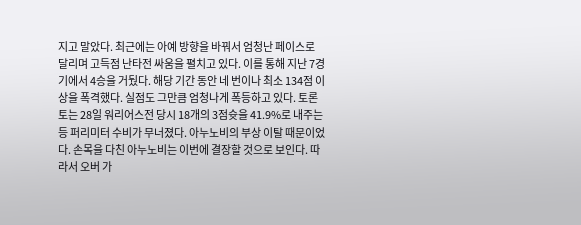지고 말았다. 최근에는 아예 방향을 바꿔서 엄청난 페이스로 달리며 고득점 난타전 싸움을 펼치고 있다. 이를 통해 지난 7경기에서 4승을 거뒀다. 해당 기간 동안 네 번이나 최소 134점 이상을 폭격했다. 실점도 그만큼 엄청나게 폭등하고 있다. 토론토는 28일 워리어스전 당시 18개의 3점슛을 41.9%로 내주는 등 퍼리미터 수비가 무너졌다. 아누노비의 부상 이탈 때문이었다. 손목을 다친 아누노비는 이번에 결장할 것으로 보인다. 따라서 오버 가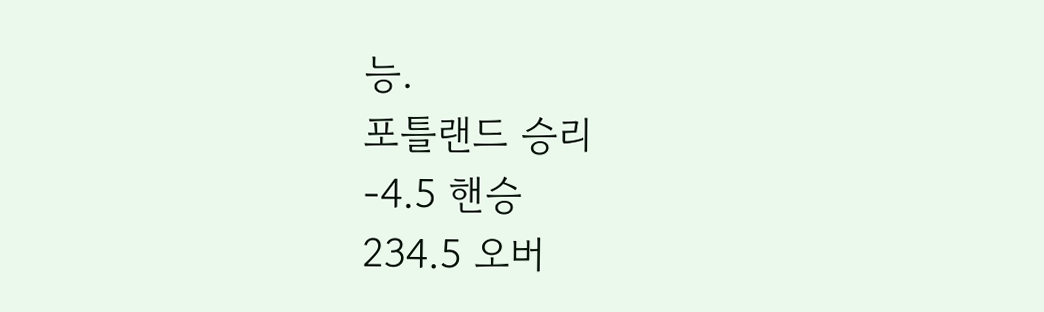능.
포틀랜드 승리
-4.5 핸승
234.5 오버